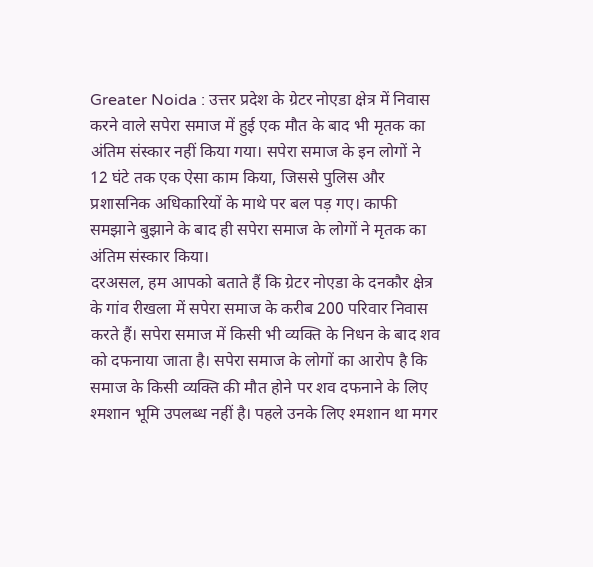Greater Noida : उत्तर प्रदेश के ग्रेटर नोएडा क्षेत्र में निवास करने वाले सपेरा समाज में हुई एक मौत के बाद भी मृतक का अंतिम संस्कार नहीं किया गया। सपेरा समाज के इन लोगों ने 12 घंटे तक एक ऐसा काम किया, जिससे पुलिस और प्रशासनिक अधिकारियों के माथे पर बल पड़ गए। काफी समझाने बुझाने के बाद ही सपेरा समाज के लोगों ने मृतक का अंतिम संस्कार किया।
दरअसल, हम आपको बताते हैं कि ग्रेटर नोएडा के दनकौर क्षेत्र के गांव रीखला में सपेरा समाज के करीब 200 परिवार निवास करते हैं। सपेरा समाज में किसी भी व्यक्ति के निधन के बाद शव को दफनाया जाता है। सपेरा समाज के लोगों का आरोप है कि समाज के किसी व्यक्ति की मौत होने पर शव दफनाने के लिए श्मशान भूमि उपलब्ध नहीं है। पहले उनके लिए श्मशान था मगर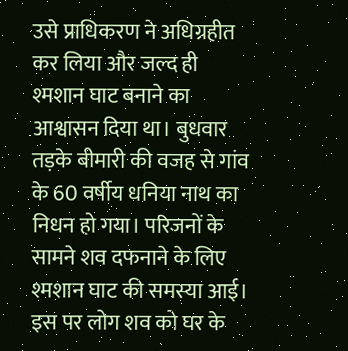उसे प्राधिकरण ने अधिग्रहीत कर लिया और जल्द ही श्मशान घाट बनाने का आश्वासन दिया था। बुधवार तड़के बीमारी की वजह से गांव के 60 वर्षीय धनिया नाथ का निधन हो गया। परिजनों के सामने शव दफनाने के लिए श्मशान घाट की समस्या आई।
इस पर लोग शव को घर के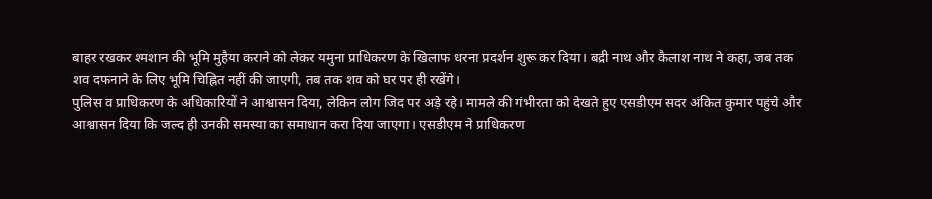बाहर रखकर श्मशान की भूमि मुहैया कराने को लेकर यमुना प्राधिकरण के खिलाफ धरना प्रदर्शन शुरू कर दिया। बद्री नाथ और कैलाश नाथ ने कहा, जब तक शव दफनाने के लिए भूमि चिह्नित नहीं की जाएगी, तब तक शव को घर पर ही रखेंगे।
पुलिस व प्राधिकरण के अधिकारियों ने आश्वासन दिया, लेकिन लोग जिद पर अड़े रहे। मामले की गंभीरता को देखते हुए एसडीएम सदर अंकित कुमार पहुंचे और आश्वासन दिया कि जल्द ही उनकी समस्या का समाधान करा दिया जाएगा। एसडीएम ने प्राधिकरण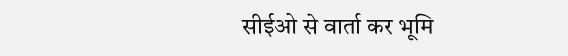सीईओ से वार्ता कर भूमि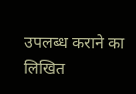उपलब्ध कराने का लिखित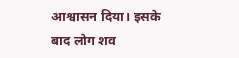आश्वासन दिया। इसके बाद लोग शव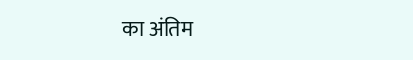का अंतिम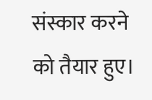संस्कार करने को तैयार हुए।